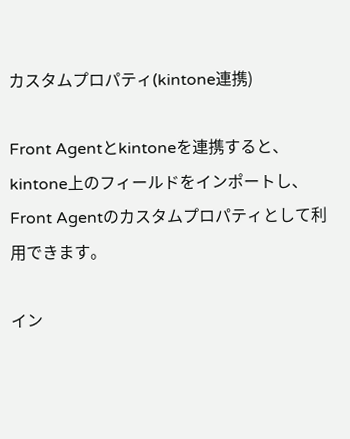カスタムプロパティ(kintone連携)

Front Agentとkintoneを連携すると、kintone上のフィールドをインポートし、Front Agentのカスタムプロパティとして利用できます。

イン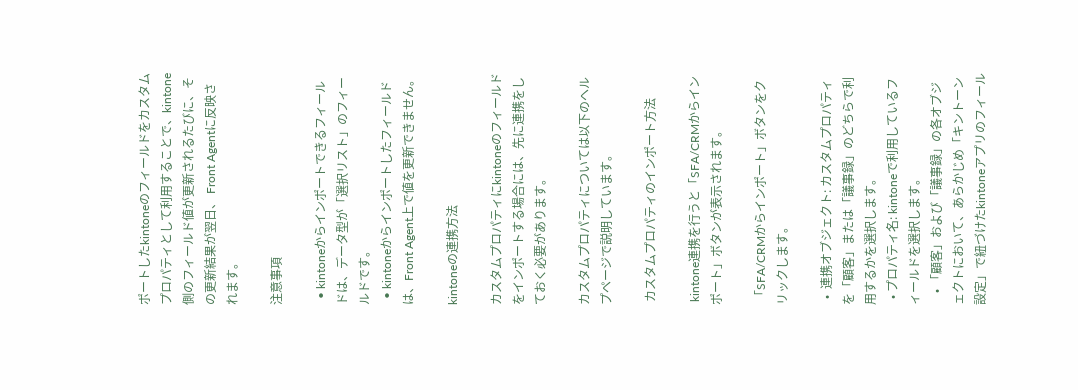ポートしたkintoneのフィールドをカスタムプロパティとして利用することで、kintone側のフィールド値が更新されるたびに、その更新結果が翌日、 Front Agentに反映されます。

注意事項

  • kintoneからインポートできるフィールドは、データ型が「選択リスト」のフィールドです。
  • kintoneからインポートしたフィールドは、Front Agent上で値を更新できません。

kintoneの連携方法

カスタムプロパティにkintoneのフィールドをインポートする場合には、先に連携をしておく必要があります。

カスタムプロパティについては以下のヘルプページで説明しています。

 カスタムプロパティのインポート方法

 kintone連携を行うと「SFA/CRMからインポート」ボタンが表示されます。

 「SFA/CRMからインポート」ボタンをクリックします。

  •  連携オブジェクト: カスタムプロパティを「顧客」または「議事録」のどちらで利用するかを選択します。
  • プロパティ名: kintoneで利用しているフィールドを選択します。
    • 「顧客」および「議事録」の各オブジェクトにおいて、あらかじめ「キントーン設定」で紐づけたkintoneアプリのフィール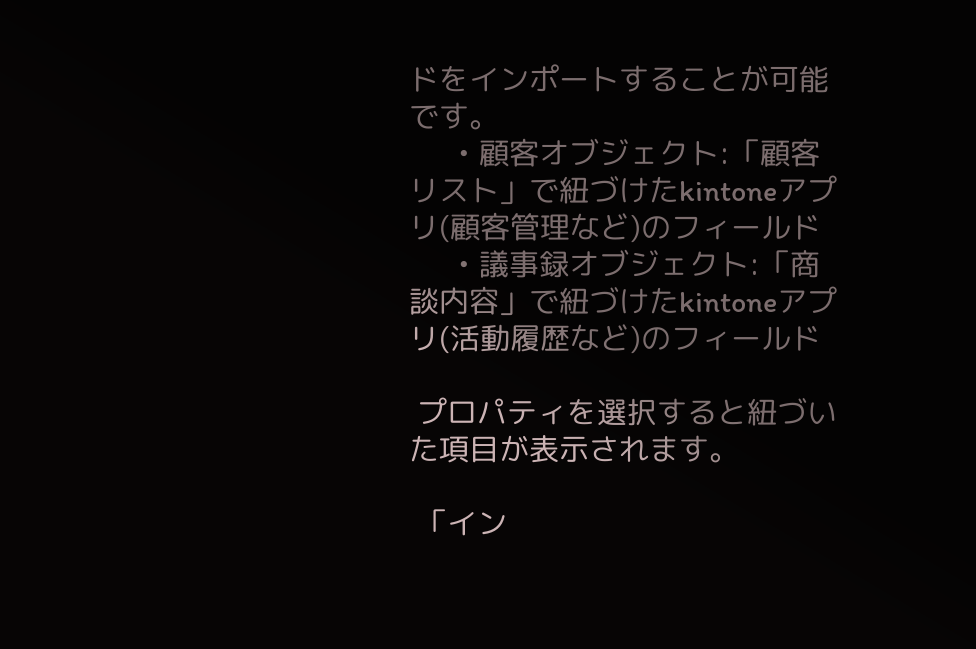ドをインポートすることが可能です。
      • 顧客オブジェクト:「顧客リスト」で紐づけたkintoneアプリ(顧客管理など)のフィールド
      • 議事録オブジェクト:「商談内容」で紐づけたkintoneアプリ(活動履歴など)のフィールド

 プロパティを選択すると紐づいた項目が表示されます。

 「イン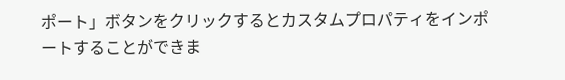ポート」ボタンをクリックするとカスタムプロパティをインポートすることができま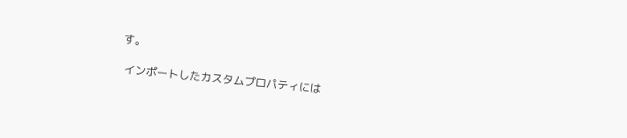す。

 インポートしたカスタムプロパティには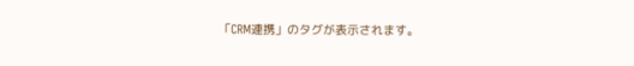「CRM連携」のタグが表示されます。